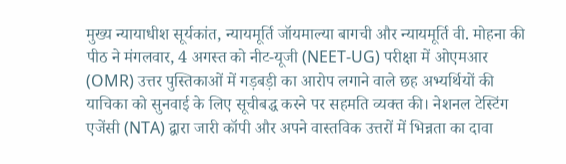मुख्य न्यायाधीश सूर्यकांत, न्यायमूर्ति जॉयमाल्या बागची और न्यायमूर्ति वी. मोहना की पीठ ने मंगलवार, 4 अगस्त को नीट-यूजी (NEET-UG) परीक्षा में ओएमआर (OMR) उत्तर पुस्तिकाओं में गड़बड़ी का आरोप लगाने वाले छह अभ्यर्थियों की याचिका को सुनवाई के लिए सूचीबद्ध करने पर सहमति व्यक्त की। नेशनल टेस्टिंग एजेंसी (NTA) द्वारा जारी कॉपी और अपने वास्तविक उत्तरों में भिन्नता का दावा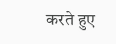करते हुए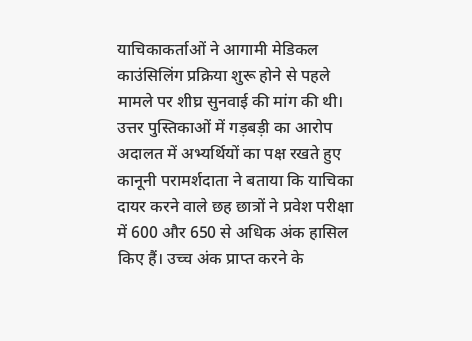याचिकाकर्ताओं ने आगामी मेडिकल काउंसिलिंग प्रक्रिया शुरू होने से पहले मामले पर शीघ्र सुनवाई की मांग की थी।
उत्तर पुस्तिकाओं में गड़बड़ी का आरोप
अदालत में अभ्यर्थियों का पक्ष रखते हुए कानूनी परामर्शदाता ने बताया कि याचिका दायर करने वाले छह छात्रों ने प्रवेश परीक्षा में 600 और 650 से अधिक अंक हासिल किए हैं। उच्च अंक प्राप्त करने के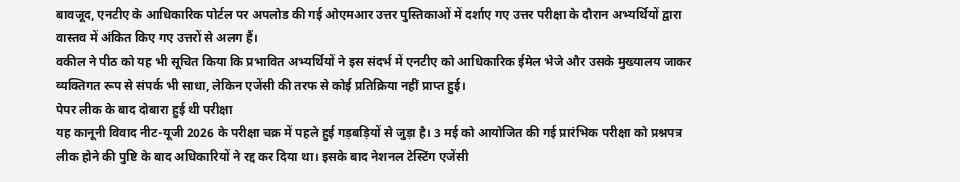बावजूद, एनटीए के आधिकारिक पोर्टल पर अपलोड की गई ओएमआर उत्तर पुस्तिकाओं में दर्शाए गए उत्तर परीक्षा के दौरान अभ्यर्थियों द्वारा वास्तव में अंकित किए गए उत्तरों से अलग हैं।
वकील ने पीठ को यह भी सूचित किया कि प्रभावित अभ्यर्थियों ने इस संदर्भ में एनटीए को आधिकारिक ईमेल भेजे और उसके मुख्यालय जाकर व्यक्तिगत रूप से संपर्क भी साधा, लेकिन एजेंसी की तरफ से कोई प्रतिक्रिया नहीं प्राप्त हुई।
पेपर लीक के बाद दोबारा हुई थी परीक्षा
यह कानूनी विवाद नीट-यूजी 2026 के परीक्षा चक्र में पहले हुई गड़बड़ियों से जुड़ा है। 3 मई को आयोजित की गई प्रारंभिक परीक्षा को प्रश्नपत्र लीक होने की पुष्टि के बाद अधिकारियों ने रद्द कर दिया था। इसके बाद नेशनल टेस्टिंग एजेंसी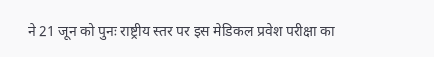ने 21 जून को पुनः राष्ट्रीय स्तर पर इस मेडिकल प्रवेश परीक्षा का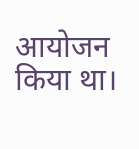आयोजन किया था।